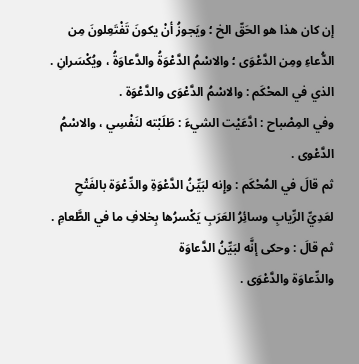إن كان هذا هو الحَقّ الخ ؛ ويَجوزُ أنْ يكونَ تَفْتَعِلونَ مِن الدُّعاءِ ومِن الدَّعْوَى ؛ والاسْمُ الدَّعْوَةُ والدَّعاوَةُ ، ويُكْسَرانِ .
الذي في المحْكَم : والاسْمُ الدَّعْوَى والدَّعْوَة .
وفي المِصْباح : ادَّعَيْت الشيءَ : طَلَبْته لنَفْسِي ، والاسْمُ الدَّعْوى .
ثم قالَ في المُحْكَم : وإِنه لبَيِّنُ الدَّعْوَةِ والدِّعْوَة بالفَتْحِ لعَدِيِّ الرِّيابِ وسائِرُ العَرَبِ يَكْسرُها بِخلافِ ما في الطَّعامِ .
ثم قالَ : وحكى إنَّه لبَيِّنُ الدَّعاوَة
والدِّعاوَة والدَّعْوَى .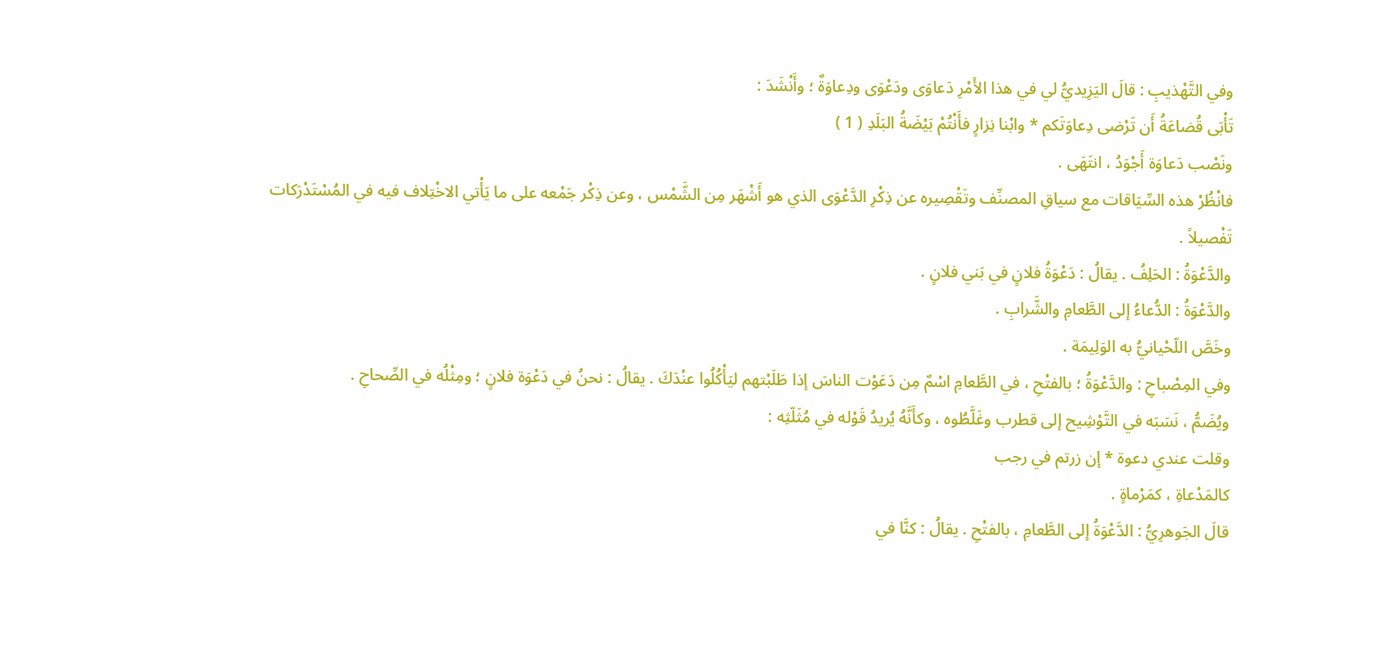وفي التَّهْذيبِ : قالَ اليَزِيديُّ لي في هذا الأَمْرِ دَعاوَى ودَعْوَى ودِعاوَةٌ ؛ وأَنْشَدَ :
تَأْبَى قُضاعَةُ أَن تَرْضى دِعاوَتَكم * وابْنا نِزارٍ فأَنْتُمْ بَيْضَةُ البَلَدِ ( 1 )
ونَصْب دَعاوَة أَجْوَدُ ، انتَهَى .
فانْظُرْ هذه السِّيَاقات مع سياقِ المصنِّف وتَقْصِيره عن ذِكْرِ الدَّعْوَى الذي هو أَشْهَر مِن الشَّمْس ، وعن ذِكْر جَمْعه على ما يَأْتي الاخْتِلاف فيه في المُسْتَدْرَكات تَفْصيلاً .
والدَّعْوَةُ : الحَلِفُ . يقالُ : دَعْوَةُ فلانٍ في بَني فلانٍ .
والدَّعْوَةُ : الدُّعاءُ إلى الطَّعامِ والشَّرابِ .
وخَصَّ اللّحْيانيُّ به الوَلِيمَة .
وفي المِصْباحِ : والدَّعْوَةُ ؛ بالفتْحِ ، في الطَّعامِ اسْمٌ مِن دَعَوْت الناسَ إذا طَلَبْتهم ليَأْكُلُوا عنْدَكَ . يقالُ : نحنُ في دَعْوَة فلانٍ ؛ ومِثْلُه في الصِّحاحِ .
ويُضَمُّ ، نَسَبَه في التَّوْشِيح إلى قطرب وغَلَّطُوه ، وكأَنَّهُ يُريدُ قَوْله في مُثَلّثِه :
وقلت عندي دعوة * إن زرتم في رجب
كالمَدْعاةِ ، كمَرْماةٍ .
قالَ الجَوهرِيُّ : الدَّعْوَةُ إلى الطَّعامِ ، بالفتْحِ . يقالُ : كنَّا في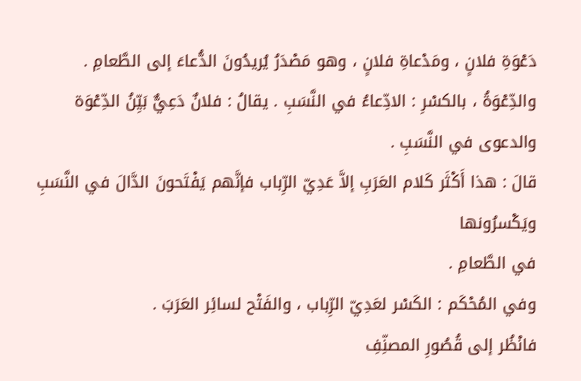دَعْوَةِ فلانٍ ، ومَدْعاةِ فلانٍ ، وهو مَصْدَرُ يُريدُونَ الدُّعاءَ إلى الطَّعامِ .
والدِّعْوَةُ ، بالكسْرِ : الادِّعاءُ في النَّسَبِ . يقالُ : فلانٌ دَعِيٌّ بَيِّنُ الدِّعْوَة والدعوى في النَّسَبِ .
قالَ : هذا أَكْثَر كَلام العَرَبِ إلاَّ عَدِيّ الرِّباب فإنَّهم يَفْتَحونَ الدَّالَ في النَّسَبِ ويَكْسرُونها
في الطَّعامِ .
وفي المُحْكَم : الكَسْر لعَدِيّ الرِّباب ، والفَتْح لسائِر العَرَبَ .
فانْظُر إلى قُصُورِ المصنِّفِ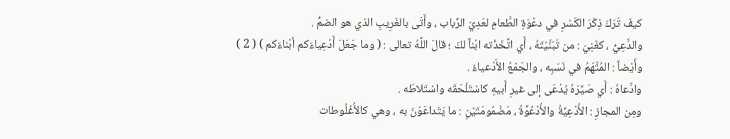كيفَ تَرَكَ ذِكْرَ الكَسْرِ في دعْوَةِ الطَّعامِ لعَدِيّ الرِّباب ، وأَتَى بالغَرِيبِ الذي هو الضمُّ .
والدَّعِيُّ ، كغَنِيَ : من تَبَنَّيْتَهُ ، أَي اتَّخَذْته ابْناً لكَ ؛ قالَ اللَّهُ تعالى : ( وما جَعَلَ أَدْعِياءَكم أبْناءَكم ) ( 2 )
وأَيْضاً : المُتَّهَمُ في نَسَبِه ، والجَمْعُ الأَدْعياءُ .
وادَّعاهُ : أَي صَيَّرَهُ يُدْعَى إلى غيرِ أَبيهِ كاسْتَلْحَقَه واسْتَلاطَه .
ومِن المجازِ : الأُدْعِيَّةُ والأُدْعُوَّةُ ، مَضْمُومَتَيْنِ : ما يَتَداعَوْنَ به ، وهي كالأُغْلُوطات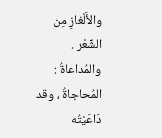والأَلْغازِ مِن الشِّعْر .
والمُداعاةُ : المُحاجاةُ ، وقد دَاعَيْتُه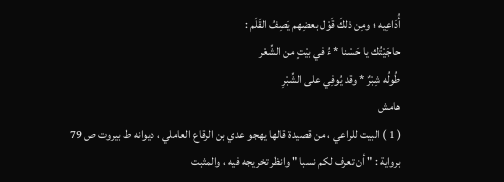أُدَاعِيه ؛ ومِن ذلكَ قَوْل بعضِهم يَصِفُ القَلَم :
حاجَيْتُك يا حَسْنا * ءُ في بيْتٍ من الشِّعْر
طُولُه شِبْرٌ * وقد يُوفِي على الشِّبْرِ
هامش
( 1 ) البيت للراعي ، من قصيدة قالها يهجو عدي بن الرقاع العاملي ، ديوانه ط بيروت ص 79 برواية : " أن تعرف لكم نسبا " وانظر تخريجه فيه ، والمثبت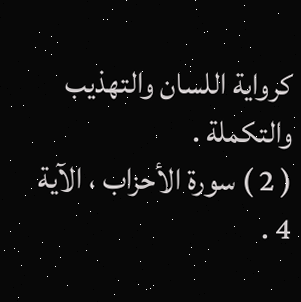كرواية اللسان والتهذيب والتكملة .
( 2 ) سورة الأحزاب ، الآية 4 .